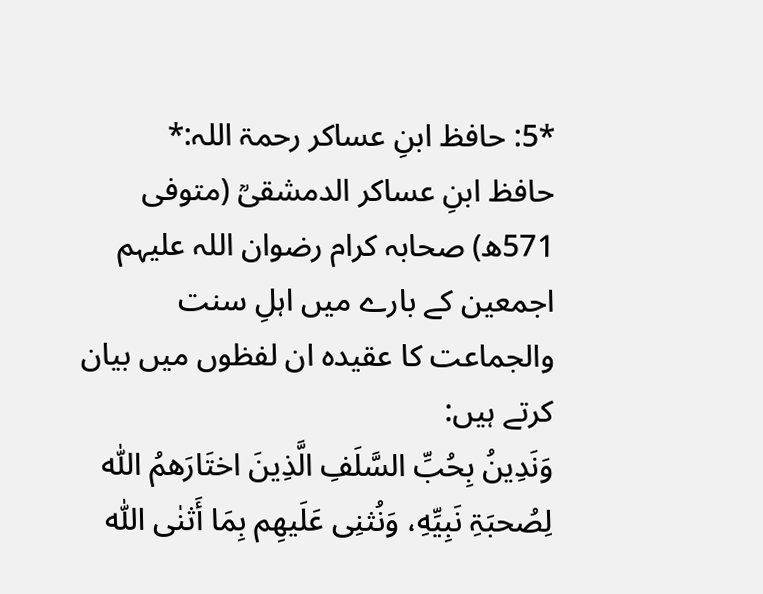*5: حافظ ابنِ عساکر رحمۃ اللہ:*
حافظ ابنِ عساکر الدمشقیؒ (متوفی 571ھ) صحابہ کرام رضوان اللہ علیہم اجمعین کے بارے میں اہلِ سنت والجماعت کا عقیدہ ان لفظوں میں بیان کرتے ہیں:
وَنَدِینُ بِحُبِّ السَّلَفِ الَّذِینَ اختَارَھمُ اللّٰه لِصُحبَۃِ نَبِیِّهِ، وَنُثنِی عَلَیهِم بِمَا أَثنٰی اللّٰه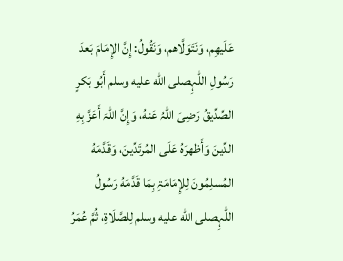عَلَیهِم، وَنَتَوَلَّاھم، وَنَقُولُ: إِنَّ الإِمَامَ بَعدَ رَسُولِ اللّٰہِصلى الله عليه وسلم أَبُو بَکرٍ الصِّدِّیقُ رَضِیَ اللّٰہُ عَنهُ، وَإِنَّ اللّٰہَ أَعَزَّ بِهِ الدِّینَ وَأَظھرَهُ عَلَی المُرتَدِّینَ، وَقَدَّمَهُ المُسلِمُونَ لِلإِمَامَۃِ بِمَا قَدَّمَهُ رَسُولُ اللّٰہِصلى الله عليه وسلم لِلصَّلَاۃِ، ثُمَّ عُمَرُ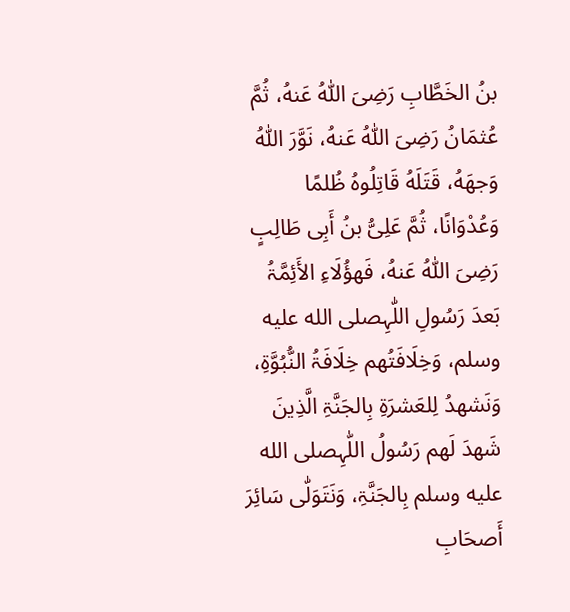بنُ الخَطَّابِ رَضِیَ اللّٰہُ عَنهُ، ثُمَّ عُثمَانُ رَضِیَ اللّٰہُ عَنهُ، نَوَّرَ اللّٰہُ وَجهَهُ، قَتَلَهُ قَاتِلُوهُ ظُلمًا وَعُدْوَانًا، ثُمَّ عَلِیُّ بنُ أَبِی طَالِبٍ رَضِیَ اللّٰہُ عَنهُ، فَھؤُلَاءِ الأَئِمَّۃُ بَعدَ رَسُولِ اللّٰہِصلى الله عليه وسلم، وَخِلَافَتُھم خِلَافَۃُ النُّبُوَّۃِ، وَنَشھدُ لِلعَشرَۃِ بِالجَنَّۃِ الَّذِینَ شَھدَ لَھم رَسُولُ اللّٰہِصلى الله عليه وسلم بِالجَنَّۃِ، وَنَتَوَلّٰی سَائِرَ أَصحَابِ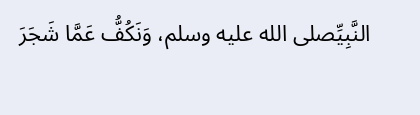النَّبِیِّصلى الله عليه وسلم، وَنَکُفُّ عَمَّا شَجَرَ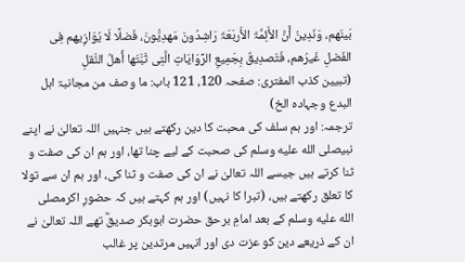بَینَھم، وَنَدِینُ أَنَّ الأَئِمَّۃَ الأَربَعَۃَ رَاشِدُونَ مَھدِیُّونَ، فَضلًا لَا یُوَازِیھم فِی الفَضلِ غَیرُھم، فَتَصدِیقٌ بِجَمِیعِ الرِّوَایَاتِ الَّتِی ثَبَّتَھا أَھلُ النَّقلِ
(تبیین کذب المفتری: صفحہ 120، 121 باب: ما وصف من مجانبۃ اہل البدع وجہادہ الخ)
ترجمہ: اور ہم سلف کی محبت کا دین رکھتے ہیں جنہیں اللہ تعالیٰ نے اپنے نبیصلى الله عليه وسلم کی صحبت کے لیے چنا تھا، اور ہم ان کی صفت و ثنا کرتے ہیں جیسے اللہ تعالیٰ نے ان کی صفت و ثنا کی، اور ہم ان سے تولا کا تعلق رکھتے ہیں، (تبرا کا نہیں) اور ہم کہتے ہیں کہ حضورِ اکرمصلى الله عليه وسلم کے بعد امامِ برحق حضرت ابوبکر صدیقؓ تھے اللہ تعالیٰ نے ان کے ذریعے دین کو عزت دی اور انہیں مرتدین پر غالب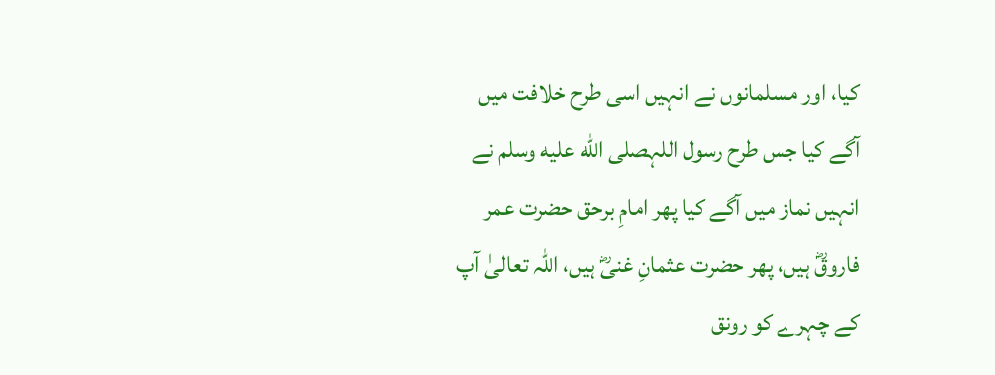کیا، اور مسلمانوں نے انہیں اسی طرح خلافت میں آگے کیا جس طرح رسول اللہصلى الله عليه وسلم نے انہیں نماز میں آگے کیا پھر امامِ برحق حضرت عمر فاروقؓ ہیں، پھر حضرت عثمانِ غنیؓ ہیں، اللہ تعالیٰ آپ کے چہرے کو رونق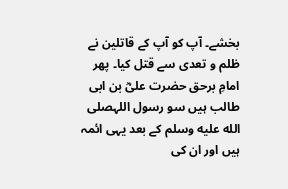بخشے۔ آپ کو آپ کے قاتلین نے ظلم و تعدی سے قتل کیا۔ پھر امامِ برحق حضرت علیؓ بن ابی طالب ہیں سو رسول اللہصلى الله عليه وسلم کے بعد یہی ائمہ ہیں اور ان کی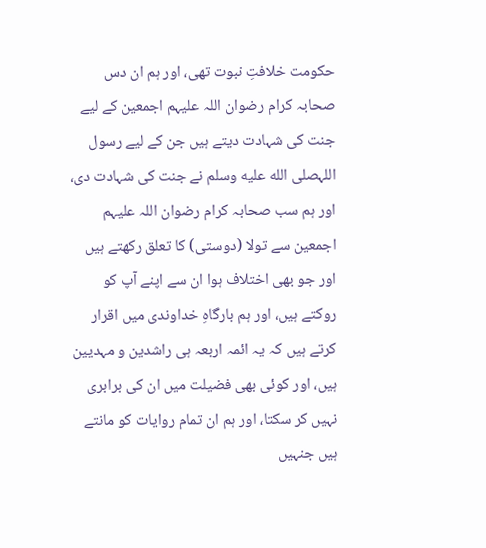حکومت خلافتِ نبوت تھی، اور ہم ان دس صحابہ کرام رضوان اللہ علیہم اجمعین کے لیے جنت کی شہادت دیتے ہیں جن کے لیے رسول اللہصلى الله عليه وسلم نے جنت کی شہادت دی، اور ہم سب صحابہ کرام رضوان اللہ علیہم اجمعین سے تولا (دوستی) کا تعلق رکھتے ہیں اور جو بھی اختلاف ہوا ان سے اپنے آپ کو روکتے ہیں، اور ہم بارگاہِ خداوندی میں اقرار کرتے ہیں کہ یہ ائمہ اربعہ ہی راشدین و مہدیین ہیں، اور کوئی بھی فضیلت میں ان کی برابری نہیں کر سکتا، اور ہم ان تمام روایات کو مانتے ہیں جنہیں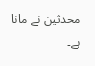محدثین نے مانا ہے۔